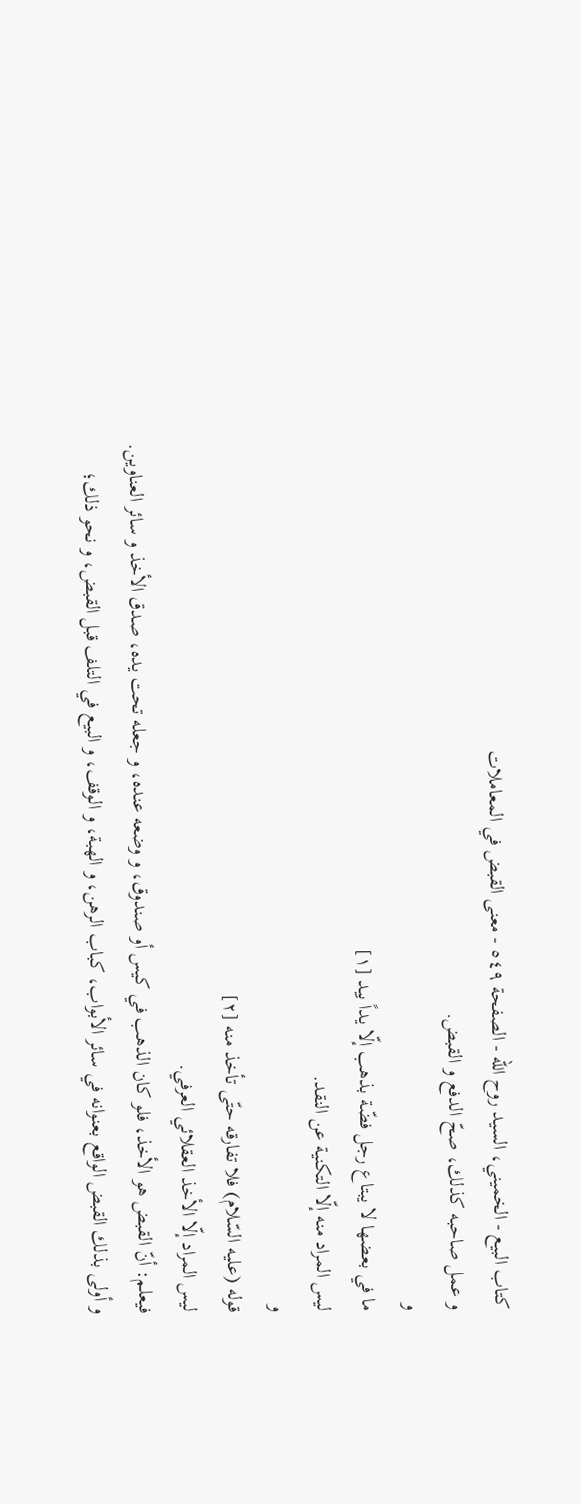كتاب البيع - الخميني، السيد روح الله - الصفحة ٥٤٩ - معنى القبض في المعاملات
و عمل صاحبه كذلك، صحّ الدفع و القبض.
و
ما في بعضها لا يبتاع رجل فضّة بذهب إلّا يداً بيد [١]
ليس المراد منه إلّا التكنية عن النقد.
و
قوله (عليه السّلام) فلا تفارقه حتّى تأخذ منه [٢]
ليس المراد إلّا الأخذ العقلائي العرفي.
فيعلم: أنّ القبض هو الأخذ، فلو كان الذهب في كيس أو صندوق، و وضعه عنده، و جعله تحت يده، صدق الأخذ و سائر العناوين.
و أولى بذلك القبض الواقع بعنوانه في سائر الأبواب، كباب الرهن، و الهبة، و الوقف، و البيع في التلف قبل القبض، و نحو ذلك؛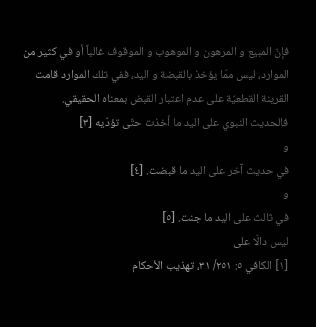فإنّ المبيع و المرهون و الموهوب و الموقوف غالباً أو في كثير من الموارد، ليس ممّا يؤخذ بالقبضة و اليد، ففي تلك الموارد قامت القرينة القطعيّة على عدم اعتبار القبض بمعناه الحقيقي.
فالحديث النبوي على اليد ما أخذت حتّى تؤدّيه [٣]
و
في حديث آخر على اليد ما قبضت. [٤]
و
في ثالث على اليد ما جنت. [٥]
ليس دالّا على
[١] الكافي ٥: ٢٥١/ ٣١، تهذيب الأحكام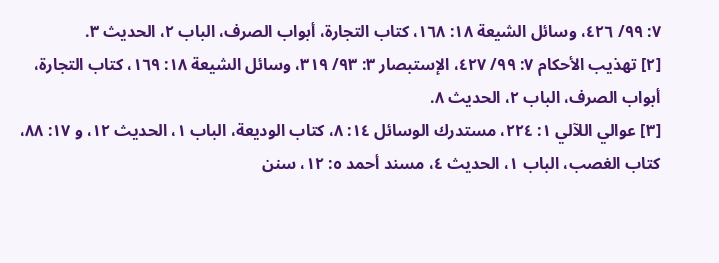٧: ٩٩/ ٤٢٦، وسائل الشيعة ١٨: ١٦٨، كتاب التجارة، أبواب الصرف، الباب ٢، الحديث ٣.
[٢] تهذيب الأحكام ٧: ٩٩/ ٤٢٧، الإستبصار ٣: ٩٣/ ٣١٩، وسائل الشيعة ١٨: ١٦٩، كتاب التجارة، أبواب الصرف، الباب ٢، الحديث ٨.
[٣] عوالي اللآلي ١: ٢٢٤، مستدرك الوسائل ١٤: ٨، كتاب الوديعة، الباب ١، الحديث ١٢، و ١٧: ٨٨، كتاب الغصب، الباب ١، الحديث ٤، مسند أحمد ٥: ١٢، سنن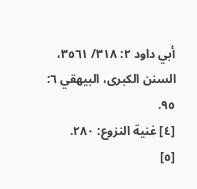أبي داود ٢: ٣١٨/ ٣٥٦١، السنن الكبرى، البيهقي ٦: ٩٥.
[٤] غنية النزوع: ٢٨٠.
[٥]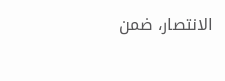الانتصار، ضمن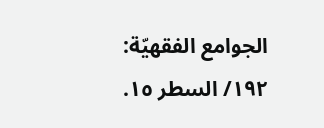الجوامع الفقهيّة: ١٩٢/ السطر ١٥.